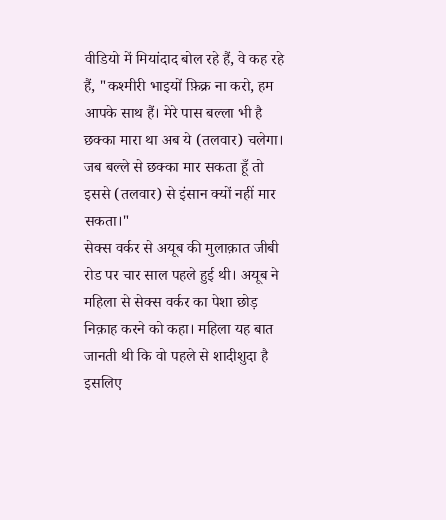वीडियो में मियांदाद बोल रहे हैं, वे कह रहे हैं, "कश्मीरी भाइयों फ़िक्र ना करो, हम आपके साथ हैं। मेरे पास बल्ला भी है छक्का मारा था अब ये (तलवार) चलेगा। जब बल्ले से छक्का मार सकता हूँ तो इससे (तलवार) से इंसान क्यों नहीं मार सकता।"
सेक्स वर्कर से अयूब की मुलाक़ात जीबी रोड पर चार साल पहले हुई थी। अयूब ने महिला से सेक्स वर्कर का पेशा छोड़ निक़ाह करने को कहा। महिला यह बात जानती थी कि वो पहले से शादीशुदा है इसलिए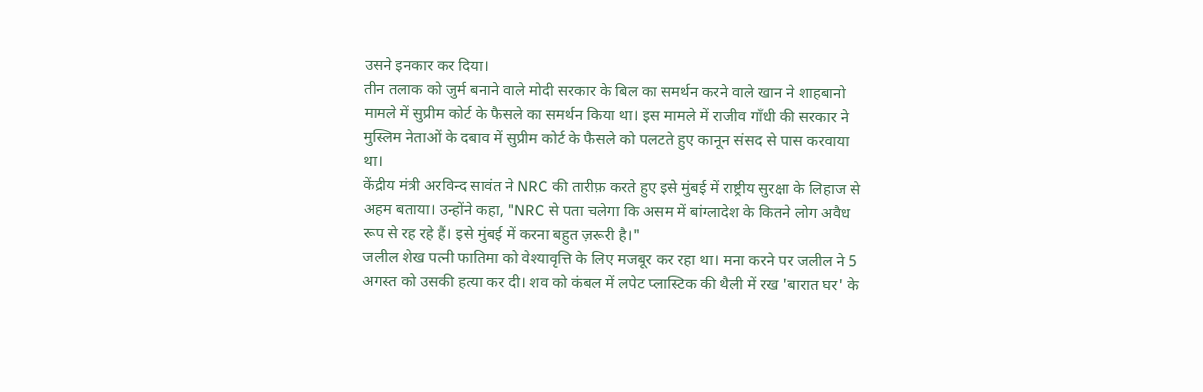उसने इनकार कर दिया।
तीन तलाक को जुर्म बनाने वाले मोदी सरकार के बिल का समर्थन करने वाले खान ने शाहबानो मामले में सुप्रीम कोर्ट के फैसले का समर्थन किया था। इस मामले में राजीव गॉंधी की सरकार ने मुस्लिम नेताओं के दबाव में सुप्रीम कोर्ट के फैसले को पलटते हुए कानून संसद से पास करवाया था।
केंद्रीय मंत्री अरविन्द सावंत ने NRC की तारीफ़ करते हुए इसे मुंबई में राष्ट्रीय सुरक्षा के लिहाज से अहम बताया। उन्होंने कहा, "NRC से पता चलेगा कि असम में बांग्लादेश के कितने लोग अवैध रूप से रह रहे हैं। इसे मुंबई में करना बहुत ज़रूरी है।"
जलील शेख पत्नी फातिमा को वेश्यावृत्ति के लिए मजबूर कर रहा था। मना करने पर जलील ने 5 अगस्त को उसकी हत्या कर दी। शव को कंबल में लपेट प्लास्टिक की थैली में रख 'बारात घर' के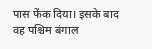पास फेंक दिया। इसके बाद वह पश्चिम बंगाल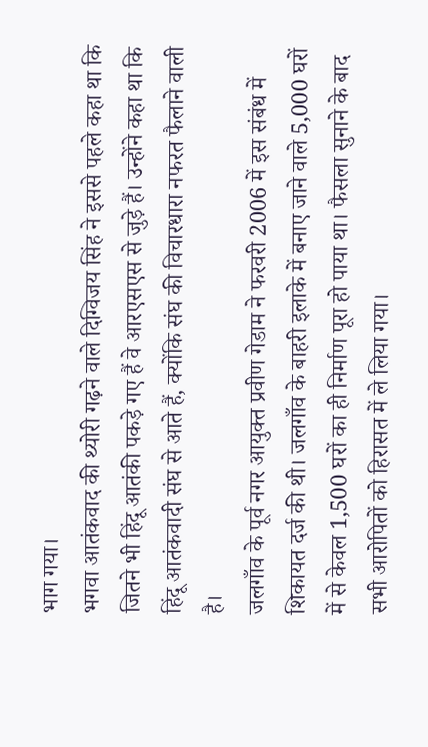भाग गया।
भगवा आतंकवाद की थ्योरी गढ़ने वाले दिग्विजय सिंह ने इससे पहले कहा था कि जितने भी हिंदू आतंकी पकड़े गए हैं वे आरएसएस से जुड़े हैं। उन्होंने कहा था कि हिंदू आतंकवादी संघ से आते हैं, क्योंकि संघ की विचारधारा नफरत फैलाने वाली है।
जलगाँव के पूर्व नगर आयुक्त प्रवीण गेडाम ने फरवरी 2006 में इस संबंध में शिकायत दर्ज की थी। जलगाँव के बाहरी इलाके में बनाए जाने वाले 5,000 घरों में से केवल 1,500 घरों का ही निर्माण पूरा हो पाया था। फैसला सुनाने के बाद सभी आरोपितों को हिरासत में ले लिया गया।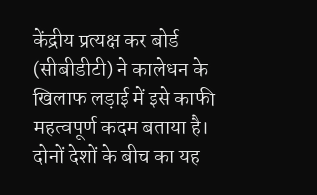केंद्रीय प्रत्यक्ष कर बोर्ड (सीबीडीटी) ने कालेधन के खिलाफ लड़ाई में इसे काफी महत्वपूर्ण कदम बताया है। दोनों देशों के बीच का यह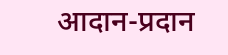आदान-प्रदान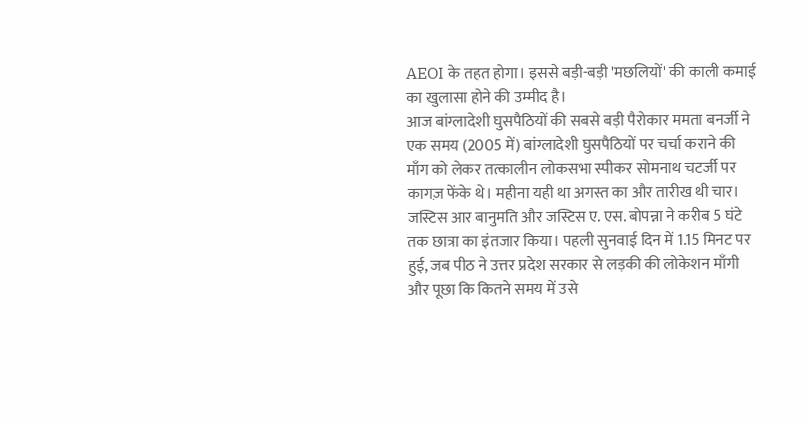AEOI के तहत होगा। इससे बड़ी-बड़ी 'मछलियों' की काली कमाई का खुलासा होने की उम्मीद है।
आज बांग्लादेशी घुसपैठियों की सबसे बड़ी पैरोकार ममता बनर्जी ने एक समय (2005 में) बांग्लादेशी घुसपैठियों पर चर्चा कराने की माँग को लेकर तत्कालीन लोकसभा स्पीकर सोमनाथ चटर्जी पर कागज़ फेंके थे। महीना यही था अगस्त का और तारीख थी चार।
जस्टिस आर बानुमति और जस्टिस ए. एस. बोपन्ना ने करीब 5 घंटे तक छात्रा का इंतजार किया। पहली सुनवाई दिन में 1.15 मिनट पर हुई, जब पीठ ने उत्तर प्रदेश सरकार से लड़की की लोकेशन माँगी और पूछा कि कितने समय में उसे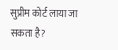सुप्रीम कोर्ट लाया जा सकता है?